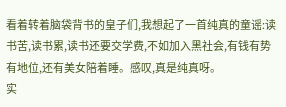看着转着脑袋背书的皇子们,我想起了一首纯真的童谣:读书苦,读书累,读书还要交学费,不如加入黑社会,有钱有势有地位,还有美女陪着睡。感叹,真是纯真呀。
实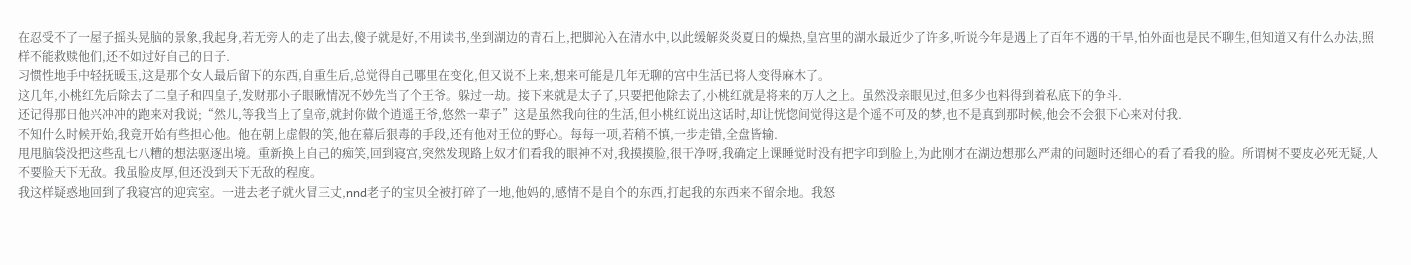在忍受不了一屋子摇头晃脑的景象,我起身,若无旁人的走了出去,傻子就是好,不用读书,坐到湖边的青石上,把脚沁入在清水中,以此缓解炎炎夏日的燥热,皇宫里的湖水最近少了许多,听说今年是遇上了百年不遇的干旱,怕外面也是民不聊生,但知道又有什么办法,照样不能救赎他们,还不如过好自己的日子.
习惯性地手中轻抚暖玉,这是那个女人最后留下的东西,自重生后,总觉得自己哪里在变化,但又说不上来,想来可能是几年无聊的宫中生活已将人变得麻木了。
这几年,小桃红先后除去了二皇子和四皇子,发财那小子眼瞅情况不妙先当了个王爷。躲过一劫。接下来就是太子了,只要把他除去了,小桃红就是将来的万人之上。虽然没亲眼见过,但多少也料得到着私底下的争斗.
还记得那日他兴冲冲的跑来对我说;“然儿,等我当上了皇帝,就封你做个逍遥王爷,悠然一辈子”这是虽然我向往的生活,但小桃红说出这话时,却让恍惚间觉得这是个遥不可及的梦,也不是真到那时候,他会不会狠下心来对付我.
不知什么时候开始,我竟开始有些担心他。他在朝上虚假的笑,他在幕后狠毒的手段,还有他对王位的野心。每每一项,若稍不慎,一步走错,全盘皆输.
甩甩脑袋没把这些乱七八糟的想法驱逐出境。重新换上自己的痴笑,回到寝宫,突然发现路上奴才们看我的眼神不对,我摸摸脸,很干净呀,我确定上课睡觉时没有把字印到脸上,为此刚才在湖边想那么严肃的问题时还细心的看了看我的脸。所谓树不要皮必死无疑,人不要脸天下无敌。我虽脸皮厚,但还没到天下无敌的程度。
我这样疑惑地回到了我寝宫的迎宾室。一进去老子就火冒三丈,nnd老子的宝贝全被打碎了一地,他妈的,感情不是自个的东西,打起我的东西来不留余地。我怒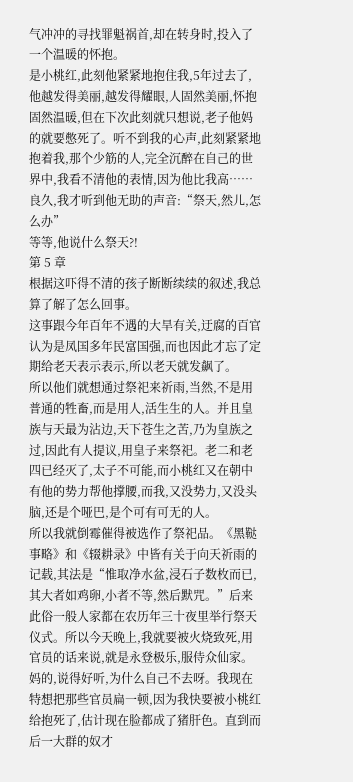气冲冲的寻找罪魁祸首,却在转身时,投入了一个温暖的怀抱。
是小桃红,此刻他紧紧地抱住我,5年过去了,他越发得美丽,越发得耀眼,人固然美丽,怀抱固然温暖,但在下次此刻就只想说,老子他妈的就要憋死了。听不到我的心声,此刻紧紧地抱着我,那个少筋的人,完全沉醉在自己的世界中,我看不清他的表情,因为他比我高……良久,我才听到他无助的声音:“祭天,然儿,怎么办”
等等,他说什么祭天?!
第 5 章
根据这吓得不清的孩子断断续续的叙述,我总算了解了怎么回事。
这事跟今年百年不遇的大旱有关,迂腐的百官认为是凤国多年民富国强,而也因此才忘了定期给老天表示表示,所以老天就发飙了。
所以他们就想通过祭祀来祈雨,当然,不是用普通的牲畜,而是用人,活生生的人。并且皇族与天最为沾边,天下苍生之苦,乃为皇族之过,因此有人提议,用皇子来祭祀。老二和老四已经灭了,太子不可能,而小桃红又在朝中有他的势力帮他撑腰,而我,又没势力,又没头脑,还是个哑巴,是个可有可无的人。
所以我就倒霉催得被选作了祭祀品。《黑鞑事略》和《辍耕录》中皆有关于向天祈雨的记载,其法是“惟取净水盆,浸石子数枚而已,其大者如鸡卵,小者不等,然后默咒。”后来此俗一般人家都在农历年三十夜里举行祭天仪式。所以今天晚上,我就要被火烧致死,用官员的话来说,就是永登极乐,服侍众仙家。
妈的,说得好听,为什么自己不去呀。我现在特想把那些官员扁一顿,因为我快要被小桃红给抱死了,估计现在脸都成了猪肝色。直到而后一大群的奴才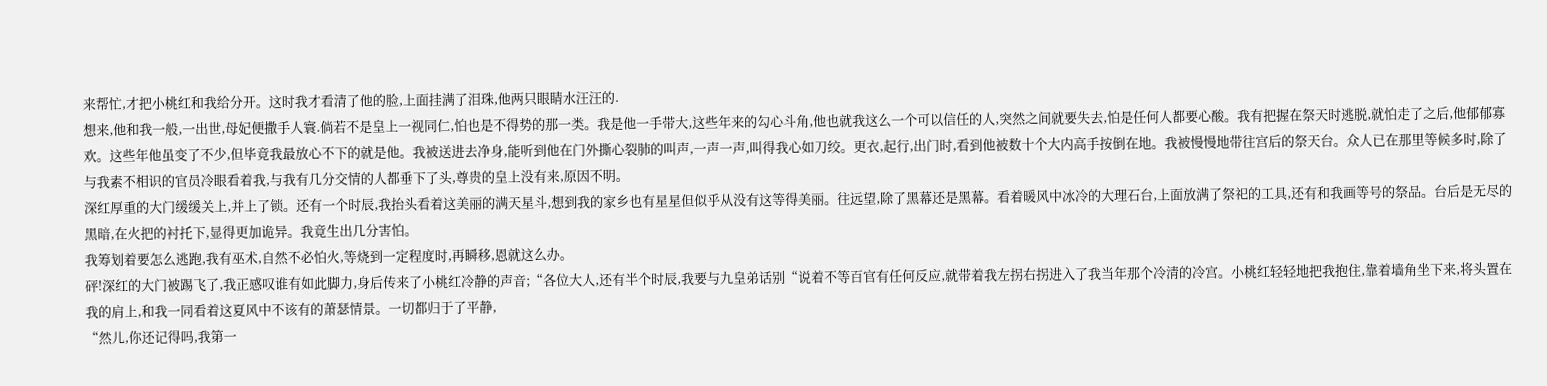来帮忙,才把小桃红和我给分开。这时我才看清了他的脸,上面挂满了泪珠,他两只眼睛水汪汪的.
想来,他和我一般,一出世,母妃便撒手人寰.倘若不是皇上一视同仁,怕也是不得势的那一类。我是他一手带大,这些年来的勾心斗角,他也就我这么一个可以信任的人,突然之间就要失去,怕是任何人都要心酸。我有把握在祭天时逃脱,就怕走了之后,他郁郁寡欢。这些年他虽变了不少,但毕竟我最放心不下的就是他。我被送进去净身,能听到他在门外撕心裂肺的叫声,一声一声,叫得我心如刀绞。更衣,起行,出门时,看到他被数十个大内高手按倒在地。我被慢慢地带往宫后的祭天台。众人已在那里等候多时,除了与我素不相识的官员冷眼看着我,与我有几分交情的人都垂下了头,尊贵的皇上没有来,原因不明。
深红厚重的大门缓缓关上,并上了锁。还有一个时辰,我抬头看着这美丽的满天星斗,想到我的家乡也有星星但似乎从没有这等得美丽。往远望,除了黑幕还是黑幕。看着暖风中冰冷的大理石台,上面放满了祭祀的工具,还有和我画等号的祭品。台后是无尽的黑暗,在火把的衬托下,显得更加诡异。我竟生出几分害怕。
我筹划着要怎么逃跑,我有巫术,自然不必怕火,等烧到一定程度时,再瞬移,恩就这么办。
砰!深红的大门被踢飞了,我正感叹谁有如此脚力,身后传来了小桃红冷静的声音;“各位大人,还有半个时辰,我要与九皇弟话别“说着不等百官有任何反应,就带着我左拐右拐进入了我当年那个冷清的冷宫。小桃红轻轻地把我抱住,靠着墙角坐下来,将头置在我的肩上,和我一同看着这夏风中不该有的萧瑟情景。一切都归于了平静,
“然儿,你还记得吗,我第一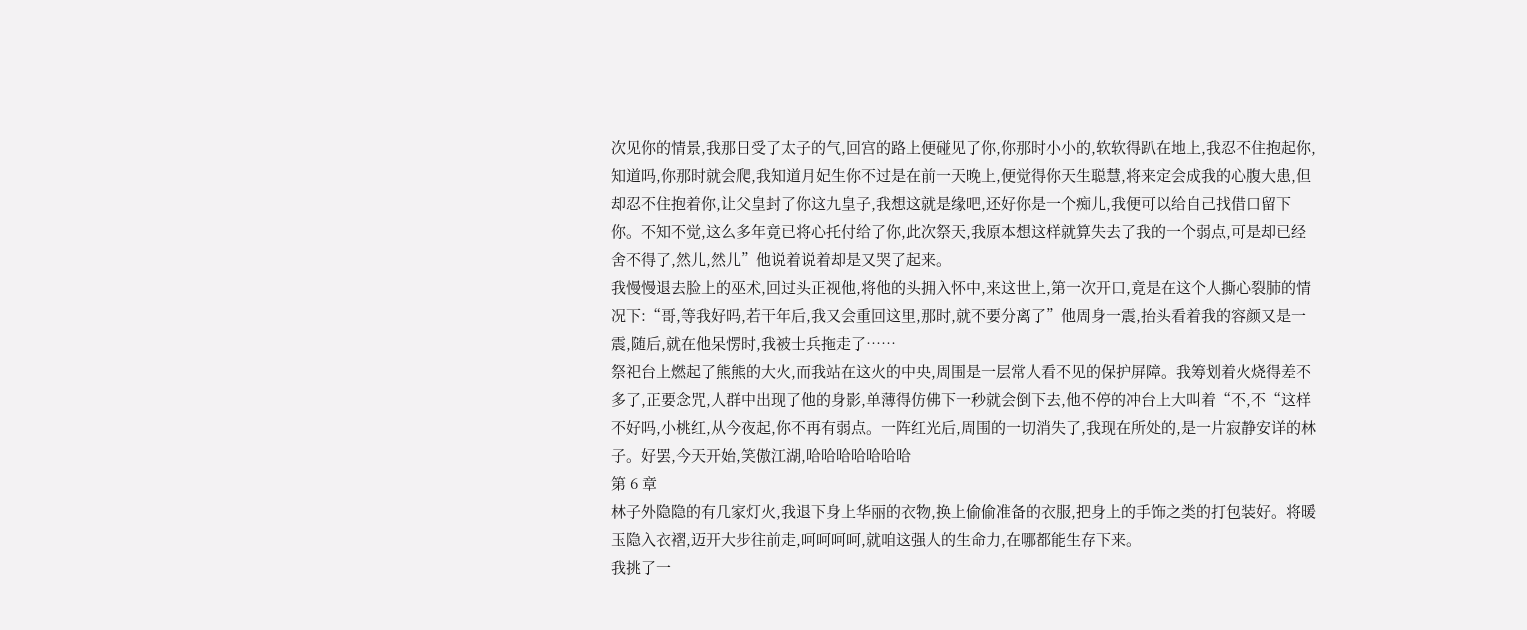次见你的情景,我那日受了太子的气,回宫的路上便碰见了你,你那时小小的,软软得趴在地上,我忍不住抱起你,知道吗,你那时就会爬,我知道月妃生你不过是在前一天晚上,便觉得你天生聪慧,将来定会成我的心腹大患,但却忍不住抱着你,让父皇封了你这九皇子,我想这就是缘吧,还好你是一个痴儿,我便可以给自己找借口留下你。不知不觉,这么多年竟已将心托付给了你,此次祭天,我原本想这样就算失去了我的一个弱点,可是却已经舍不得了,然儿,然儿”他说着说着却是又哭了起来。
我慢慢退去脸上的巫术,回过头正视他,将他的头拥入怀中,来这世上,第一次开口,竟是在这个人撕心裂肺的情况下:“哥,等我好吗,若干年后,我又会重回这里,那时,就不要分离了”他周身一震,抬头看着我的容颜又是一震,随后,就在他呆愣时,我被士兵拖走了……
祭祀台上燃起了熊熊的大火,而我站在这火的中央,周围是一层常人看不见的保护屏障。我筹划着火烧得差不多了,正要念咒,人群中出现了他的身影,单薄得仿佛下一秒就会倒下去,他不停的冲台上大叫着“不,不“这样不好吗,小桃红,从今夜起,你不再有弱点。一阵红光后,周围的一切消失了,我现在所处的,是一片寂静安详的林子。好罢,今天开始,笑傲江湖,哈哈哈哈哈哈哈
第 6 章
林子外隐隐的有几家灯火,我退下身上华丽的衣物,换上偷偷准备的衣服,把身上的手饰之类的打包装好。将暖玉隐入衣褶,迈开大步往前走,呵呵呵呵,就咱这强人的生命力,在哪都能生存下来。
我挑了一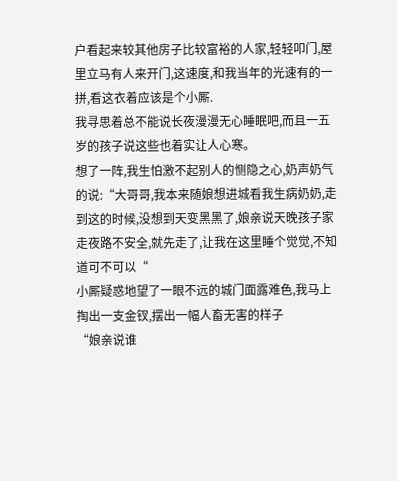户看起来较其他房子比较富裕的人家,轻轻叩门,屋里立马有人来开门,这速度,和我当年的光速有的一拼,看这衣着应该是个小厮.
我寻思着总不能说长夜漫漫无心睡眠吧,而且一五岁的孩子说这些也着实让人心寒。
想了一阵,我生怕激不起别人的恻隐之心,奶声奶气的说:“大哥哥,我本来随娘想进城看我生病奶奶,走到这的时候,没想到天变黑黑了,娘亲说天晚孩子家走夜路不安全,就先走了,让我在这里睡个觉觉,不知道可不可以“
小厮疑惑地望了一眼不远的城门面露难色,我马上掏出一支金钗,摆出一幅人畜无害的样子
“娘亲说谁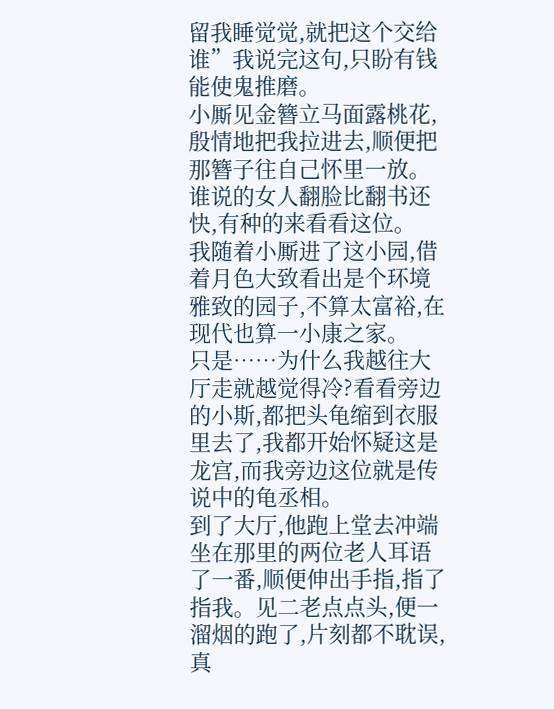留我睡觉觉,就把这个交给谁”我说完这句,只盼有钱能使鬼推磨。
小厮见金簪立马面露桃花,殷情地把我拉进去,顺便把那簪子往自己怀里一放。谁说的女人翻脸比翻书还快,有种的来看看这位。
我随着小厮进了这小园,借着月色大致看出是个环境雅致的园子,不算太富裕,在现代也算一小康之家。
只是……为什么我越往大厅走就越觉得冷?看看旁边的小斯,都把头龟缩到衣服里去了,我都开始怀疑这是龙宫,而我旁边这位就是传说中的龟丞相。
到了大厅,他跑上堂去冲端坐在那里的两位老人耳语了一番,顺便伸出手指,指了指我。见二老点点头,便一溜烟的跑了,片刻都不耽误,真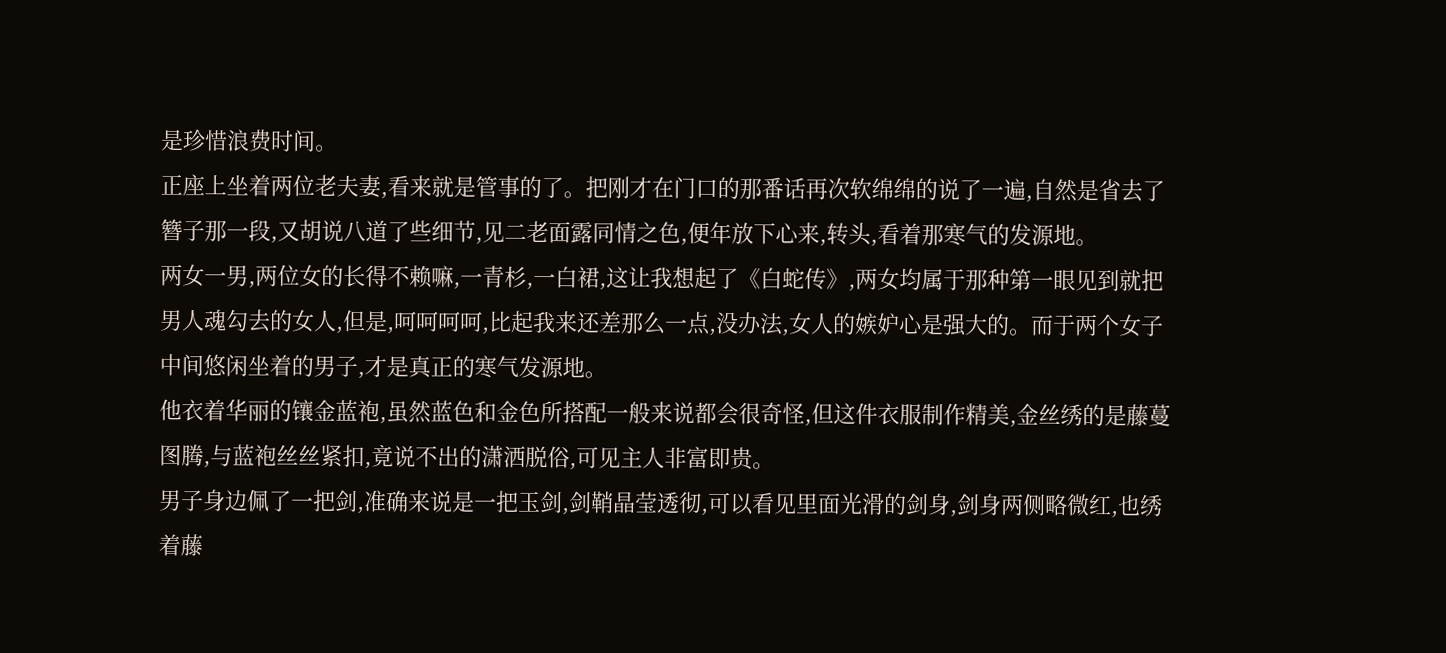是珍惜浪费时间。
正座上坐着两位老夫妻,看来就是管事的了。把刚才在门口的那番话再次软绵绵的说了一遍,自然是省去了簪子那一段,又胡说八道了些细节,见二老面露同情之色,便年放下心来,转头,看着那寒气的发源地。
两女一男,两位女的长得不赖嘛,一青杉,一白裙,这让我想起了《白蛇传》,两女均属于那种第一眼见到就把男人魂勾去的女人,但是,呵呵呵呵,比起我来还差那么一点,没办法,女人的嫉妒心是强大的。而于两个女子中间悠闲坐着的男子,才是真正的寒气发源地。
他衣着华丽的镶金蓝袍,虽然蓝色和金色所搭配一般来说都会很奇怪,但这件衣服制作精美,金丝绣的是藤蔓图腾,与蓝袍丝丝紧扣,竟说不出的潇洒脱俗,可见主人非富即贵。
男子身边佩了一把剑,准确来说是一把玉剑,剑鞘晶莹透彻,可以看见里面光滑的剑身,剑身两侧略微红,也绣着藤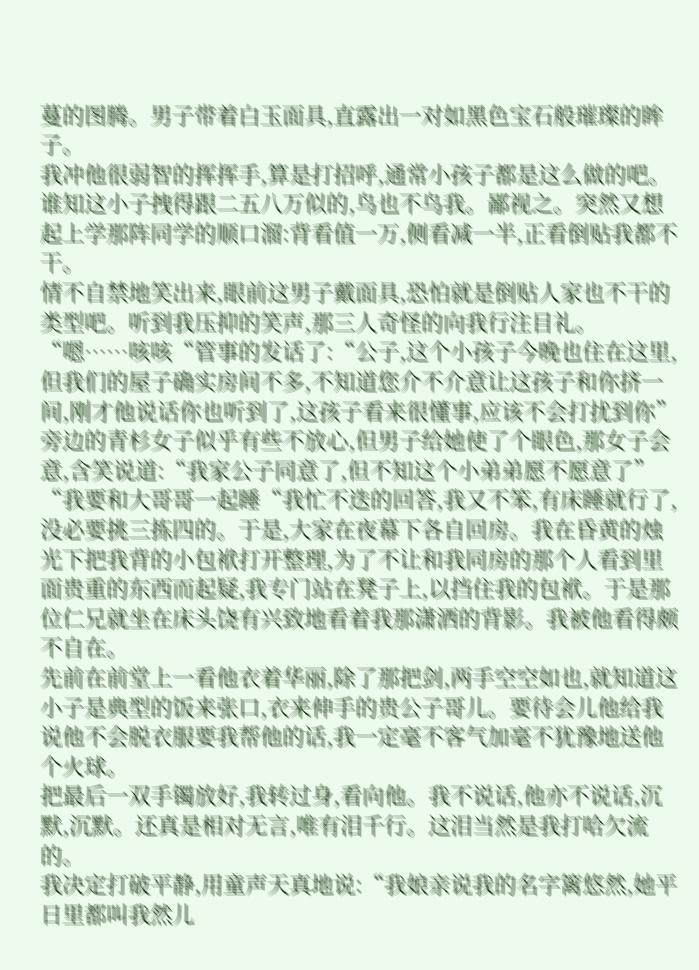蔓的图腾。男子带着白玉面具,直露出一对如黑色宝石般璀璨的眸子。
我冲他很弱智的挥挥手,算是打招呼,通常小孩子都是这么做的吧。谁知这小子拽得跟二五八万似的,鸟也不鸟我。鄙视之。突然又想起上学那阵同学的顺口溜:背看值一万,侧看减一半,正看倒贴我都不干。
情不自禁地笑出来,眼前这男子戴面具,恐怕就是倒贴人家也不干的类型吧。听到我压抑的笑声,那三人奇怪的向我行注目礼。
“嗯……咳咳“管事的发话了:“公子,这个小孩子今晚也住在这里,但我们的屋子确实房间不多,不知道您介不介意让这孩子和你挤一间,刚才他说话你也听到了,这孩子看来很懂事,应该不会打扰到你”
旁边的青杉女子似乎有些不放心,但男子给她使了个眼色,那女子会意,含笑说道:“我家公子同意了,但不知这个小弟弟愿不愿意了”
“我要和大哥哥一起睡“我忙不迭的回答,我又不笨,有床睡就行了,没必要挑三拣四的。于是,大家在夜幕下各自回房。我在昏黄的烛光下把我背的小包袱打开整理,为了不让和我同房的那个人看到里面贵重的东西而起疑,我专门站在凳子上,以挡住我的包袱。于是那位仁兄就坐在床头饶有兴致地看着我那潇洒的背影。我被他看得颇不自在。
先前在前堂上一看他衣着华丽,除了那把剑,两手空空如也,就知道这小子是典型的饭来张口,衣来伸手的贵公子哥儿。要待会儿他给我说他不会脱衣服要我帮他的话,我一定毫不客气加毫不犹豫地送他个火球。
把最后一双手镯放好,我转过身,看向他。我不说话,他亦不说话,沉默,沉默。还真是相对无言,唯有泪千行。这泪当然是我打哈欠流的。
我决定打破平静,用童声天真地说:“我娘亲说我的名字篱悠然,她平日里都叫我然儿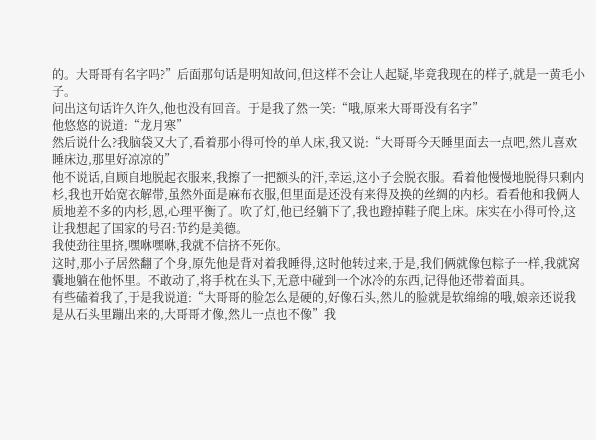的。大哥哥有名字吗?”后面那句话是明知故问,但这样不会让人起疑,毕竟我现在的样子,就是一黄毛小子。
问出这句话许久许久,他也没有回音。于是我了然一笑:“哦,原来大哥哥没有名字”
他悠悠的说道:“龙月寒”
然后说什么?我脑袋又大了,看着那小得可怜的单人床,我又说:“大哥哥今天睡里面去一点吧,然儿喜欢睡床边,那里好凉凉的”
他不说话,自顾自地脱起衣服来,我擦了一把额头的汗,幸运,这小子会脱衣服。看着他慢慢地脱得只剩内杉,我也开始宽衣解带,虽然外面是麻布衣服,但里面是还没有来得及换的丝绸的内杉。看看他和我俩人质地差不多的内杉,恩,心理平衡了。吹了灯,他已经躺下了,我也蹬掉鞋子爬上床。床实在小得可怜,这让我想起了国家的号召:节约是美德。
我使劲往里挤,嘿咻嘿咻,我就不信挤不死你。
这时,那小子居然翻了个身,原先他是背对着我睡得,这时他转过来,于是,我们俩就像包粽子一样,我就窝囊地躺在他怀里。不敢动了,将手枕在头下,无意中碰到一个冰冷的东西,记得他还带着面具。
有些磕着我了,于是我说道:“大哥哥的脸怎么是硬的,好像石头,然儿的脸就是软绵绵的哦,娘亲还说我是从石头里蹦出来的,大哥哥才像,然儿一点也不像”我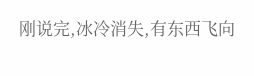刚说完,冰冷消失,有东西飞向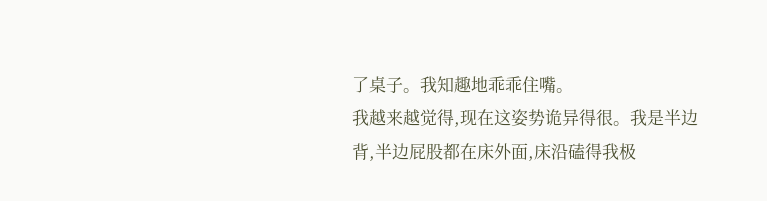了桌子。我知趣地乖乖住嘴。
我越来越觉得,现在这姿势诡异得很。我是半边背,半边屁股都在床外面,床沿磕得我极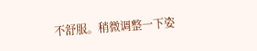不舒服。稍微调整一下姿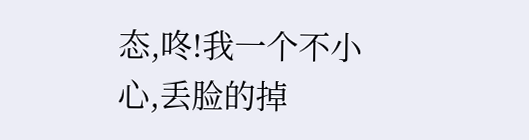态,咚!我一个不小心,丢脸的掉